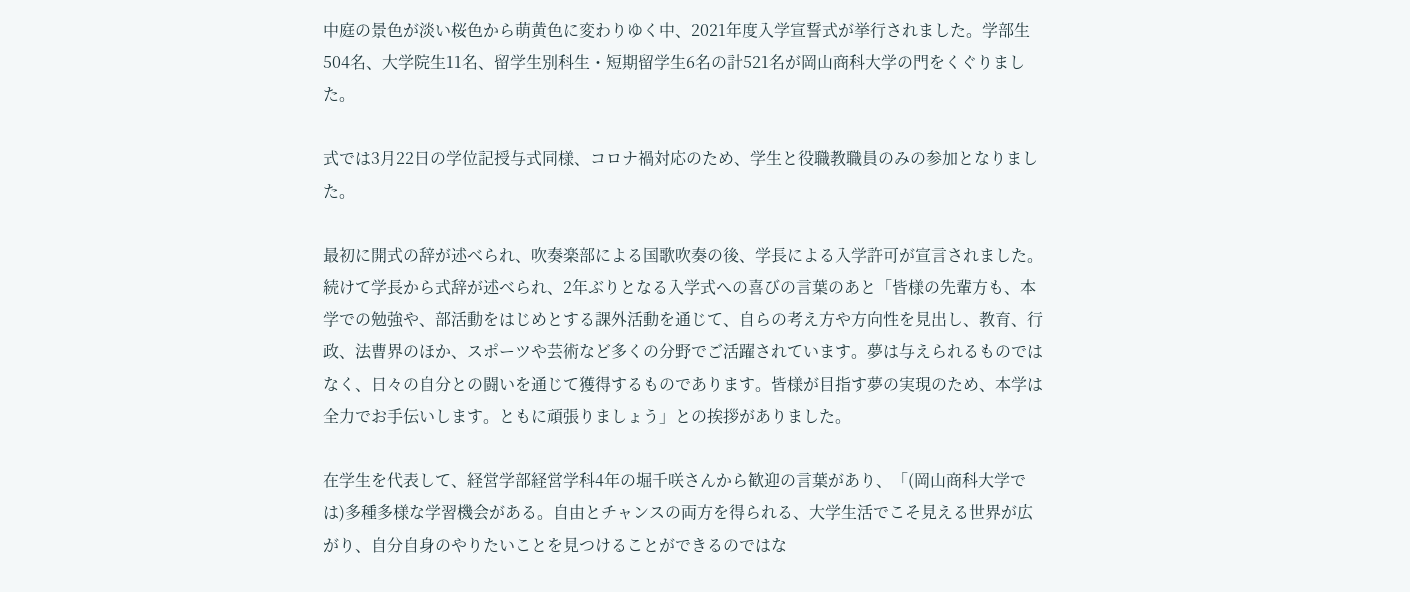中庭の景色が淡い桜色から萌黄色に変わりゆく中、2021年度入学宣誓式が挙行されました。学部生504名、大学院生11名、留学生別科生・短期留学生6名の計521名が岡山商科大学の門をくぐりました。

式では3月22日の学位記授与式同様、コロナ禍対応のため、学生と役職教職員のみの参加となりました。

最初に開式の辞が述べられ、吹奏楽部による国歌吹奏の後、学長による入学許可が宣言されました。続けて学長から式辞が述べられ、2年ぶりとなる入学式への喜びの言葉のあと「皆様の先輩方も、本学での勉強や、部活動をはじめとする課外活動を通じて、自らの考え方や方向性を見出し、教育、行政、法曹界のほか、スポーツや芸術など多くの分野でご活躍されています。夢は与えられるものではなく、日々の自分との闘いを通じて獲得するものであります。皆様が目指す夢の実現のため、本学は全力でお手伝いします。ともに頑張りましょう」との挨拶がありました。

在学生を代表して、経営学部経営学科4年の堀千咲さんから歓迎の言葉があり、「(岡山商科大学では)多種多様な学習機会がある。自由とチャンスの両方を得られる、大学生活でこそ見える世界が広がり、自分自身のやりたいことを見つけることができるのではな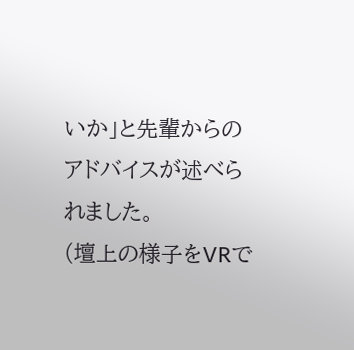いか」と先輩からのアドバイスが述べられました。
(壇上の様子をVRで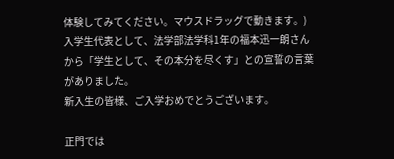体験してみてください。マウスドラッグで動きます。)
入学生代表として、法学部法学科1年の福本迅一朗さんから「学生として、その本分を尽くす」との宣誓の言葉がありました。
新入生の皆様、ご入学おめでとうございます。

正門では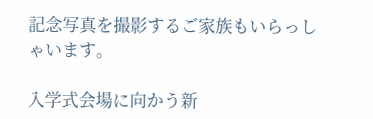記念写真を撮影するご家族もいらっしゃいます。

入学式会場に向かう新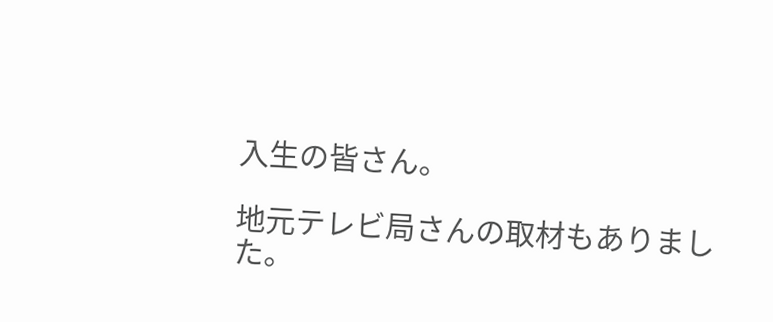入生の皆さん。

地元テレビ局さんの取材もありました。